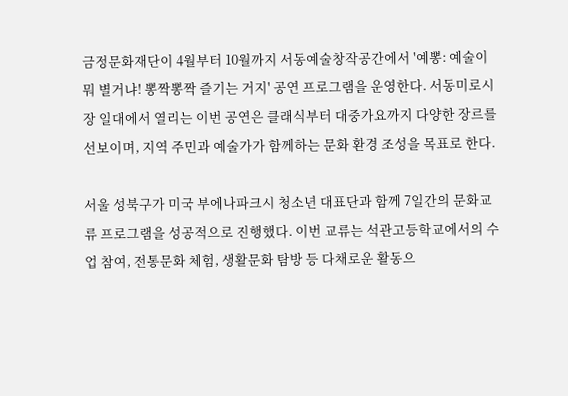금정문화재단이 4월부터 10월까지 서동예술창작공간에서 '예뽕: 예술이 뭐 별거냐! 뽕짝뽕짝 즐기는 거지' 공연 프로그램을 운영한다. 서동미로시장 일대에서 열리는 이번 공연은 클래식부터 대중가요까지 다양한 장르를 선보이며, 지역 주민과 예술가가 함께하는 문화 환경 조성을 목표로 한다.

서울 성북구가 미국 부에나파크시 청소년 대표단과 함께 7일간의 문화교류 프로그램을 성공적으로 진행했다. 이번 교류는 석관고등학교에서의 수업 참여, 전통문화 체험, 생활문화 탐방 등 다채로운 활동으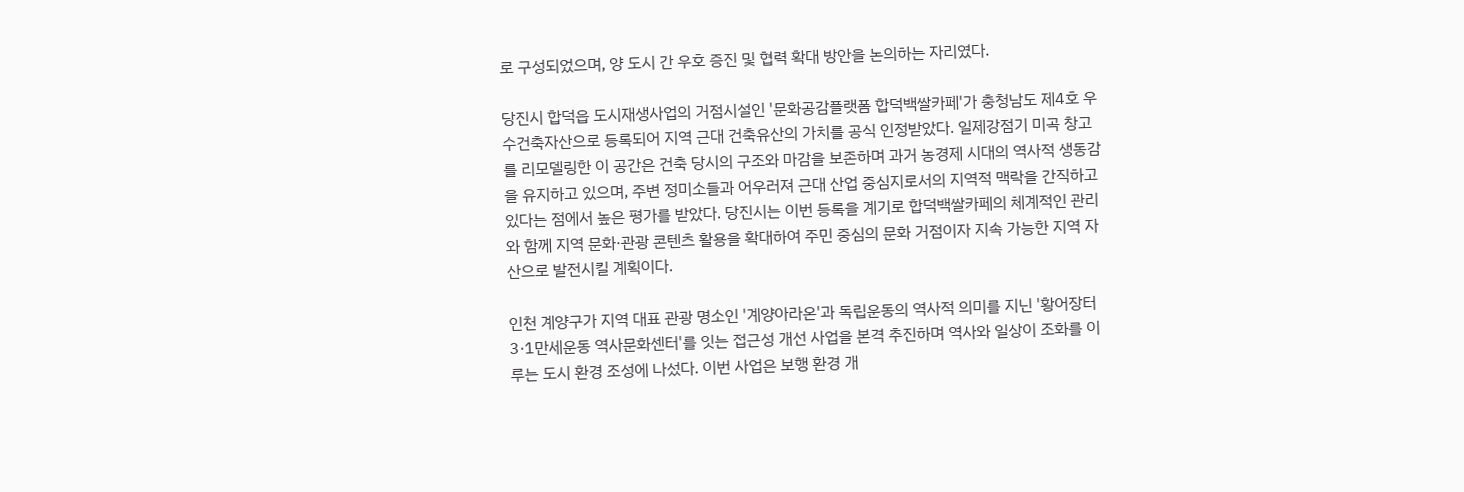로 구성되었으며, 양 도시 간 우호 증진 및 협력 확대 방안을 논의하는 자리였다.

당진시 합덕읍 도시재생사업의 거점시설인 '문화공감플랫폼 합덕백쌀카페'가 충청남도 제4호 우수건축자산으로 등록되어 지역 근대 건축유산의 가치를 공식 인정받았다. 일제강점기 미곡 창고를 리모델링한 이 공간은 건축 당시의 구조와 마감을 보존하며 과거 농경제 시대의 역사적 생동감을 유지하고 있으며, 주변 정미소들과 어우러져 근대 산업 중심지로서의 지역적 맥락을 간직하고 있다는 점에서 높은 평가를 받았다. 당진시는 이번 등록을 계기로 합덕백쌀카페의 체계적인 관리와 함께 지역 문화·관광 콘텐츠 활용을 확대하여 주민 중심의 문화 거점이자 지속 가능한 지역 자산으로 발전시킬 계획이다.

인천 계양구가 지역 대표 관광 명소인 '계양아라온'과 독립운동의 역사적 의미를 지닌 '황어장터 3·1만세운동 역사문화센터'를 잇는 접근성 개선 사업을 본격 추진하며 역사와 일상이 조화를 이루는 도시 환경 조성에 나섰다. 이번 사업은 보행 환경 개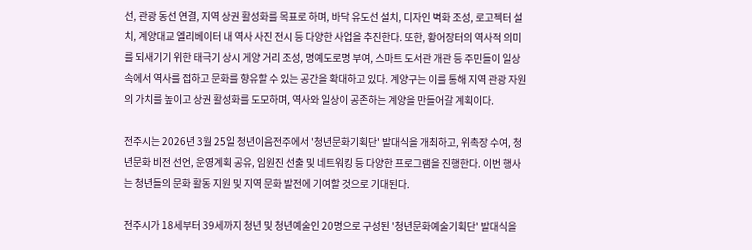선, 관광 동선 연결, 지역 상권 활성화를 목표로 하며, 바닥 유도선 설치, 디자인 벽화 조성, 로고젝터 설치, 계양대교 엘리베이터 내 역사 사진 전시 등 다양한 사업을 추진한다. 또한, 황어장터의 역사적 의미를 되새기기 위한 태극기 상시 게양 거리 조성, 명예도로명 부여, 스마트 도서관 개관 등 주민들이 일상 속에서 역사를 접하고 문화를 향유할 수 있는 공간을 확대하고 있다. 계양구는 이를 통해 지역 관광 자원의 가치를 높이고 상권 활성화를 도모하며, 역사와 일상이 공존하는 계양을 만들어갈 계획이다.

전주시는 2026년 3월 25일 청년이음전주에서 '청년문화기획단' 발대식을 개최하고, 위촉장 수여, 청년문화 비전 선언, 운영계획 공유, 임원진 선출 및 네트워킹 등 다양한 프로그램을 진행한다. 이번 행사는 청년들의 문화 활동 지원 및 지역 문화 발전에 기여할 것으로 기대된다.

전주시가 18세부터 39세까지 청년 및 청년예술인 20명으로 구성된 '청년문화예술기획단' 발대식을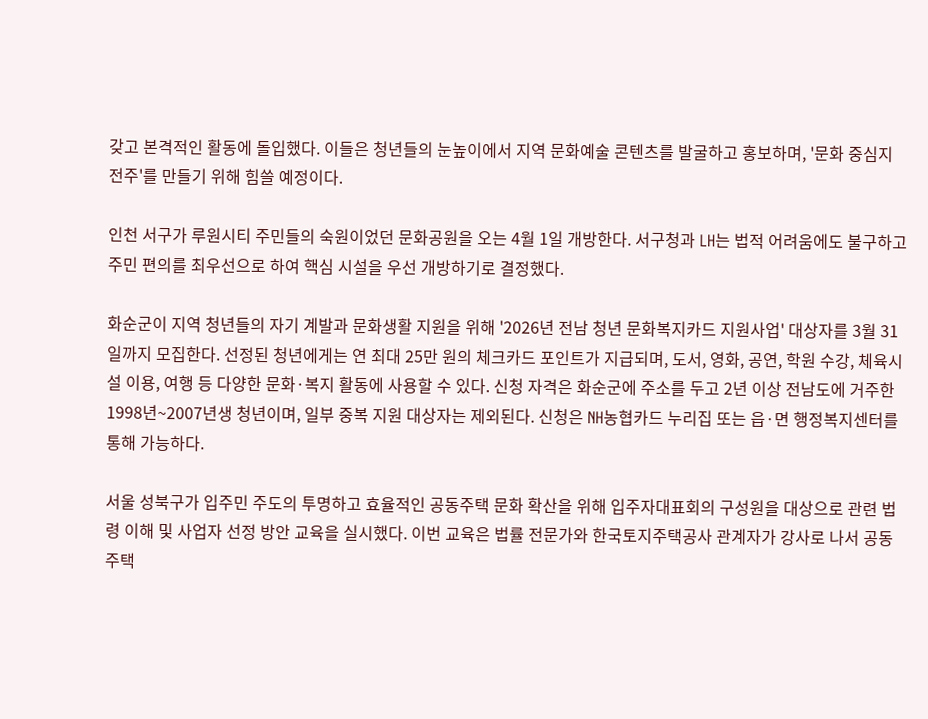갖고 본격적인 활동에 돌입했다. 이들은 청년들의 눈높이에서 지역 문화예술 콘텐츠를 발굴하고 홍보하며, '문화 중심지 전주'를 만들기 위해 힘쓸 예정이다.

인천 서구가 루원시티 주민들의 숙원이었던 문화공원을 오는 4월 1일 개방한다. 서구청과 LH는 법적 어려움에도 불구하고 주민 편의를 최우선으로 하여 핵심 시설을 우선 개방하기로 결정했다.

화순군이 지역 청년들의 자기 계발과 문화생활 지원을 위해 '2026년 전남 청년 문화복지카드 지원사업' 대상자를 3월 31일까지 모집한다. 선정된 청년에게는 연 최대 25만 원의 체크카드 포인트가 지급되며, 도서, 영화, 공연, 학원 수강, 체육시설 이용, 여행 등 다양한 문화·복지 활동에 사용할 수 있다. 신청 자격은 화순군에 주소를 두고 2년 이상 전남도에 거주한 1998년~2007년생 청년이며, 일부 중복 지원 대상자는 제외된다. 신청은 NH농협카드 누리집 또는 읍·면 행정복지센터를 통해 가능하다.

서울 성북구가 입주민 주도의 투명하고 효율적인 공동주택 문화 확산을 위해 입주자대표회의 구성원을 대상으로 관련 법령 이해 및 사업자 선정 방안 교육을 실시했다. 이번 교육은 법률 전문가와 한국토지주택공사 관계자가 강사로 나서 공동주택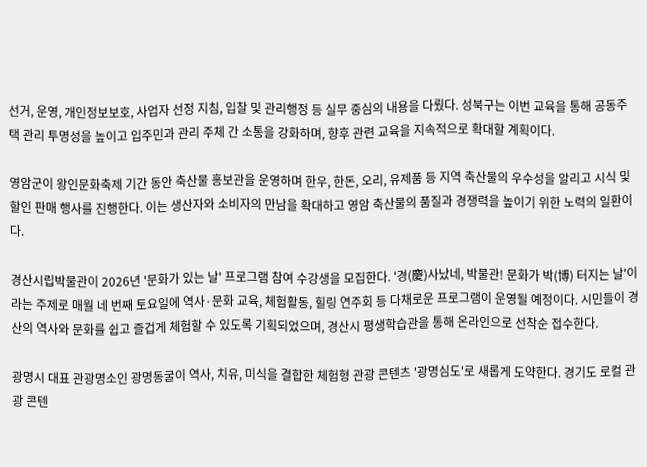선거, 운영, 개인정보보호, 사업자 선정 지침, 입찰 및 관리행정 등 실무 중심의 내용을 다뤘다. 성북구는 이번 교육을 통해 공동주택 관리 투명성을 높이고 입주민과 관리 주체 간 소통을 강화하며, 향후 관련 교육을 지속적으로 확대할 계획이다.

영암군이 왕인문화축제 기간 동안 축산물 홍보관을 운영하며 한우, 한돈, 오리, 유제품 등 지역 축산물의 우수성을 알리고 시식 및 할인 판매 행사를 진행한다. 이는 생산자와 소비자의 만남을 확대하고 영암 축산물의 품질과 경쟁력을 높이기 위한 노력의 일환이다.

경산시립박물관이 2026년 '문화가 있는 날' 프로그램 참여 수강생을 모집한다. '경(慶)사났네, 박물관! 문화가 박(博) 터지는 날'이라는 주제로 매월 네 번째 토요일에 역사·문화 교육, 체험활동, 힐링 연주회 등 다채로운 프로그램이 운영될 예정이다. 시민들이 경산의 역사와 문화를 쉽고 즐겁게 체험할 수 있도록 기획되었으며, 경산시 평생학습관을 통해 온라인으로 선착순 접수한다.

광명시 대표 관광명소인 광명동굴이 역사, 치유, 미식을 결합한 체험형 관광 콘텐츠 '광명심도'로 새롭게 도약한다. 경기도 로컬 관광 콘텐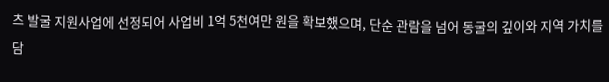츠 발굴 지원사업에 선정되어 사업비 1억 5천여만 원을 확보했으며, 단순 관람을 넘어 동굴의 깊이와 지역 가치를 담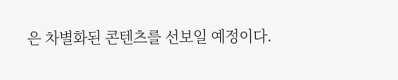은 차별화된 콘텐츠를 선보일 예정이다.